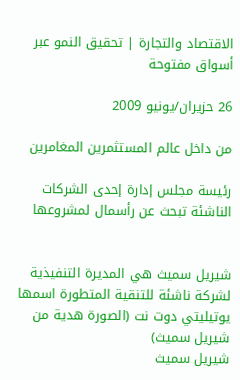الاقتصاد والتجارة | تحقيق النمو عبر أسواق مفتوحة

26 حزيران/يونيو 2009

من داخل عالم المستثمرين المغامرين

رئيسة مجلس إدارة إحدى الشركات الناشئة تبحث عن رأسمال لمشروعها


شيريل سميث هي المديرة التنفيذية لشركة ناشئة للتنقية المتطورة اسمها يوتيليتي دوت نت (الصورة هدية من شيريل سميث)
شيريل سميث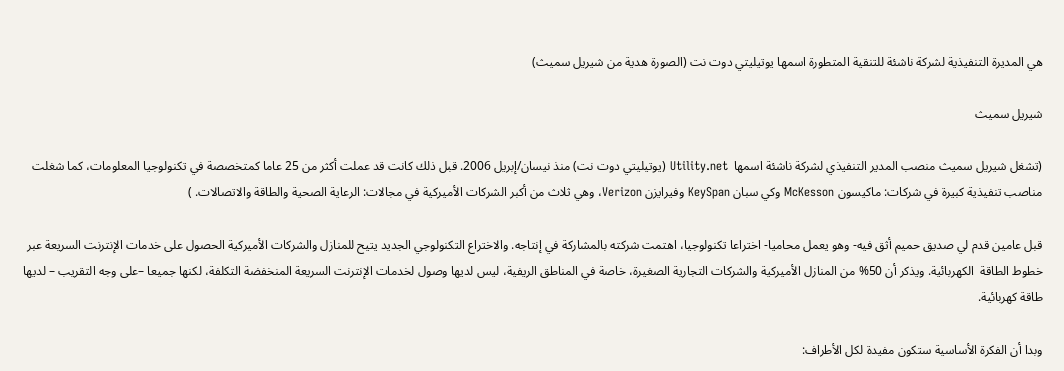هي المديرة التنفيذية لشركة ناشئة للتنقية المتطورة اسمها يوتيليتي دوت نت (الصورة هدية من شيريل سميث)

شيريل سميث

(تشغل شيريل سميث منصب المدير التنفيذي لشركة ناشئة اسمها  Utility.net (يوتيليتي دوت نت) منذ نيسان/إبريل 2006. قبل ذلك كانت قد عملت أكثر من 25 عاما كمتخصصة في تكنولوجيا المعلومات، كما شغلت مناصب تنفيذية كبيرة في شركات: ماكيسون McKesson وكي سبان KeySpan وفيرايزن Verizon، وهي ثلاث من أكبر الشركات الأميركية في مجالات: الرعاية الصحية والطاقة والاتصالات. )

قبل عامين قدم لي صديق حميم أثق فيه- وهو يعمل محاميا- اختراعا تكنولوجيا، اهتمت شركته بالمشاركة في إنتاجه. والاختراع التكنولوجي الجديد يتيح للمنازل والشركات الأميركية الحصول على خدمات الإنترنت السريعة عبر خطوط الطاقة  الكهربائية. ويذكر أن 50% من المنازل الأميركية والشركات التجارية الصغيرة، خاصة في المناطق الريفية، ليس لديها وصول لخدمات الإنترنت السريعة المنخفضة التكلفة، لكنها جميعا –على وجه التقريب – لديها طاقة كهربائية.

وبدا أن الفكرة الأساسية ستكون مفيدة لكل الأطراف: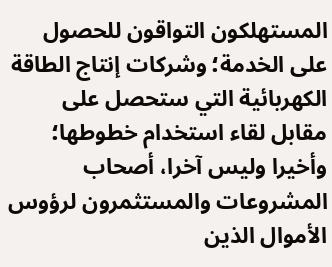المستهلكون التواقون للحصول على الخدمة؛ وشركات إنتاج الطاقة الكهربائية التي ستحصل على مقابل لقاء استخدام خطوطها؛ وأخيرا وليس آخرا، أصحاب المشروعات والمستثمرون لرؤوس الأموال الذين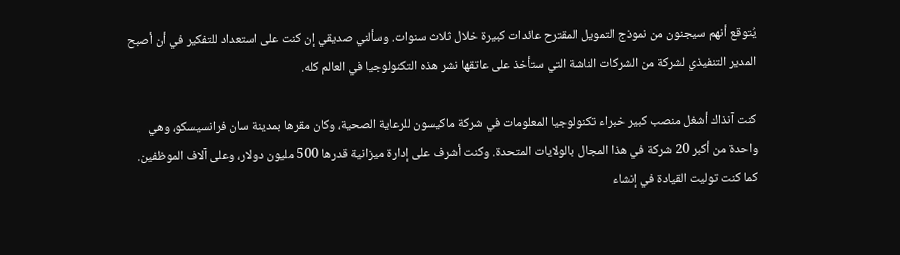يُتوقع أنهم سيجنون من نموذج التمويل المقترح عائدات كبيرة خلال ثلاث سنوات. وسألني صديقي إن كنت على استعداد للتفكير في أن أصبح المدير التنفيذي لشركة من الشركات الناشة التي ستأخذ على عاتقها نشر هذه التكنولوجيا في العالم كله.

كنت آنذاك أشغل منصب كبير خبراء تكنولوجيا المعلومات في شركة ماكيسون للرعاية الصحية، وكان مقرها بمدينة سان فرانسيسكو، وهي واحدة من أكبر 20 شركة في هذا المجال بالولايات المتحدة. وكنت أشرف على إدارة ميزانية قدرها 500 مليون دولار، وعلى آلاف الموظفين. كما كنت توليت القيادة في إنشاء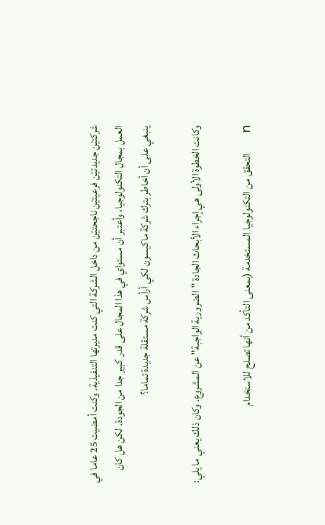شركتيْن جديدتيْن فرعيتيْن ناجحتيْن من داخل الشركة التي كنت مديرتها التنفيذية. وكنت أمضيت 25 عاما في العمل بمجال التكنولوجيا، وأعتبر أن مستواي في هذا المجال على قدر كبير جدا من الجودة. لكن هل كان ينبغي على أن أخاطر بترك شركة ماكيسون لكي أرأس شركة مستقلة جديدة تماما؟

وكانت الخطوة الأولى هي إجراء الأبحاث الجادة "الضرورية الواجبة" عن المشروع. وكان ذلك يعني ما يلي:

n     التحقق من التكنولوجيا المستخدمة (بمعنى التأكد من أنها تصلح للاستخدام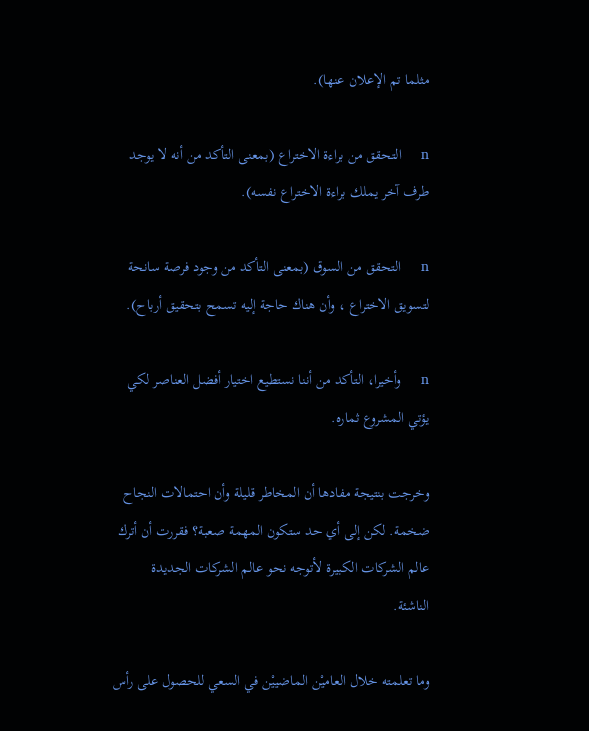مثلما تم الإعلان عنها).

n     التحقق من براءة الاختراع (بمعنى التأكد من أنه لا يوجد طرف آخر يملك براءة الاختراع نفسه).

n     التحقق من السوق (بمعنى التأكد من وجود فرصة سانحة لتسويق الاختراع ، وأن هناك حاجة إليه تسمح بتحقيق أرباح).

n     وأخيرا، التأكد من أننا نستطيع اختيار أفضل العناصر لكي يؤتي المشروع ثماره.

وخرجت بنتيجة مفادها أن المخاطر قليلة وأن احتمالات النجاح ضخمة. لكن إلى أي حد ستكون المهمة صعبة؟ فقررت أن أترك عالم الشركات الكبيرة لأتوجه نحو عالم الشركات الجديدة الناشئة.

وما تعلمته خلال العاميْن الماضييْن في السعي للحصول على رأس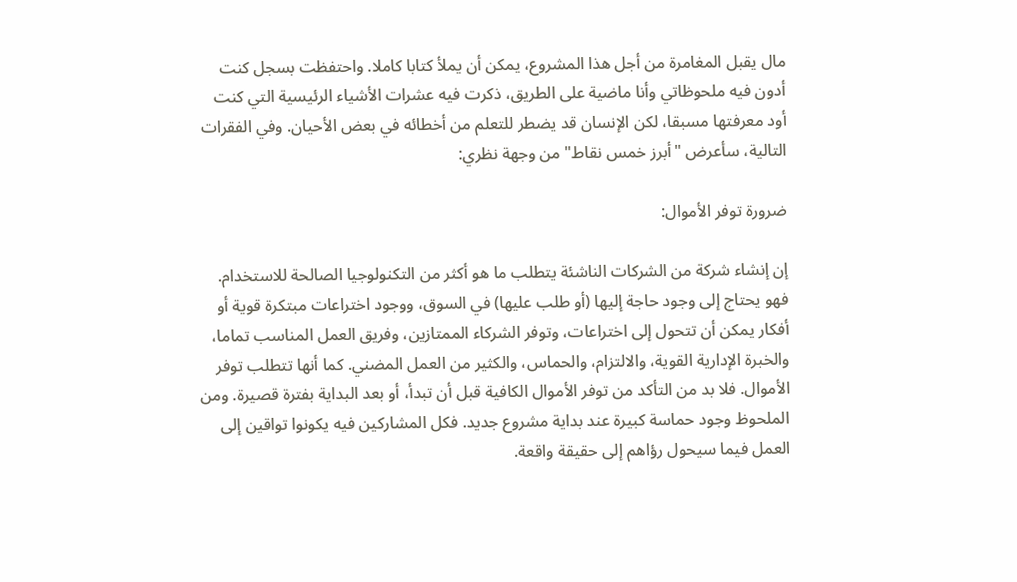مال يقبل المغامرة من أجل هذا المشروع، يمكن أن يملأ كتابا كاملا. واحتفظت بسجل كنت أدون فيه ملحوظاتي وأنا ماضية على الطريق، ذكرت فيه عشرات الأشياء الرئيسية التي كنت أود معرفتها مسبقا، لكن الإنسان قد يضطر للتعلم من أخطائه في بعض الأحيان. وفي الفقرات التالية، سأعرض "أبرز خمس نقاط" من وجهة نظري:

ضرورة توفر الأموال:

إن إنشاء شركة من الشركات الناشئة يتطلب ما هو أكثر من التكنولوجيا الصالحة للاستخدام. فهو يحتاج إلى وجود حاجة إليها (أو طلب عليها) في السوق، ووجود اختراعات مبتكرة قوية أو أفكار يمكن أن تتحول إلى اختراعات، وتوفر الشركاء الممتازين، وفريق العمل المناسب تماما، والخبرة الإدارية القوية، والالتزام، والحماس، والكثير من العمل المضني. كما أنها تتطلب توفر الأموال. فلا بد من التأكد من توفر الأموال الكافية قبل أن تبدأ، أو بعد البداية بفترة قصيرة. ومن الملحوظ وجود حماسة كبيرة عند بداية مشروع جديد. فكل المشاركين فيه يكونوا تواقين إلى العمل فيما سيحول رؤاهم إلى حقيقة واقعة.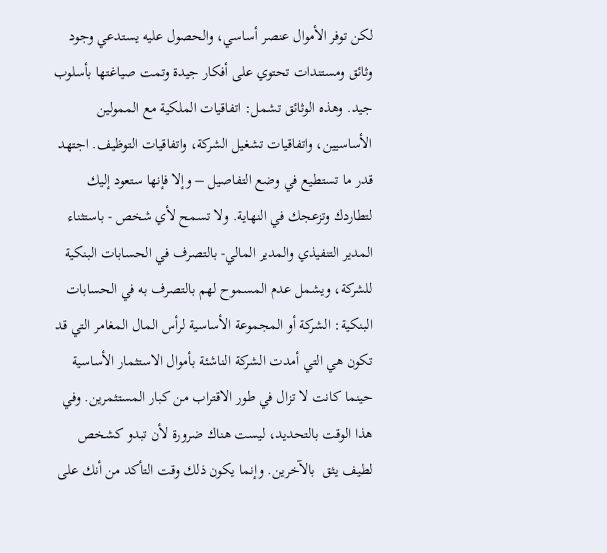لكن توفر الأموال عنصر أساسي، والحصول عليه يستدعي وجود وثائق ومستندات تحتوي على أفكار جيدة وتمت صياغتها بأسلوب جيد. وهذه الوثائق تشمل: اتفاقيات الملكية مع الممولين الأساسيين، واتفاقيات تشغيل الشركة، واتفاقيات التوظيف. اجتهد قدر ما تستطيع في وضع التفاصيل – وإلا فإنها ستعود إليك لتطاردك وتزعجك في النهاية. ولا تسمح لأي شخص - باستثناء المدير التنفيذي والمدير المالي- بالتصرف في الحسابات البنكية للشركة، ويشمل عدم المسموح لهم بالتصرف به في الحسابات البنكية: الشركة أو المجموعة الأساسية لرأس المال المغامر التي قد تكون هي التي أمدت الشركة الناشئة بأموال الاستثمار الأساسية حينما كانت لا تزال في طور الاقتراب من كبار المستثمرين. وفي هذا الوقت بالتحديد، ليست هناك ضرورة لأن تبدو كشخص لطيف يثق  بالآخرين. وإنما يكون ذلك وقت التأكد من أنك على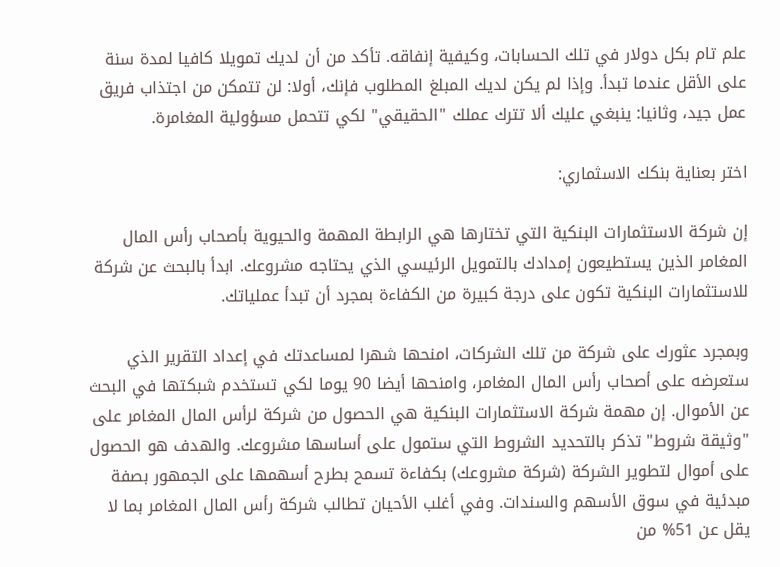علم تام بكل دولار في تلك الحسابات، وكيفية إنفاقه. تأكد من أن لديك تمويلا كافيا لمدة سنة على الأقل عندما تبدأ. وإذا لم يكن لديك المبلغ المطلوب فإنك، أولا: لن تتمكن من اجتذاب فريق عمل جيد، وثانيا: ينبغي عليك ألا تترك عملك "الحقيقي" لكي تتحمل مسؤولية المغامرة.

اختر بعناية بنكك الاسثماري:

إن شركة الاستثمارات البنكية التي تختارها هي الرابطة المهمة والحيوية بأصحاب رأس المال المغامر الذين يستطيعون إمدادك بالتمويل الرئيسي الذي يحتاجه مشروعك. ابدأ بالبحث عن شركة للاستثمارات البنكية تكون على درجة كبيرة من الكفاءة بمجرد أن تبدأ عملياتك.

وبمجرد عثورك على شركة من تلك الشركات، امنحها شهرا لمساعدتك في إعداد التقرير الذي ستعرضه على أصحاب رأس المال المغامر، وامنحها أيضا 90 يوما لكي تستخدم شبكتها في البحث عن الأموال. إن مهمة شركة الاستثمارات البنكية هي الحصول من شركة لرأس المال المغامر على "وثيقة شروط" تذكر بالتحديد الشروط التي ستمول على أساسها مشروعك. والهدف هو الحصول على أموال لتطوير الشركة (شركة مشروعك) بكفاءة تسمح بطرح أسهمها على الجمهور بصفة مبدئية في سوق الأسهم والسندات. وفي أغلب الأحيان تطالب شركة رأس المال المغامر بما لا يقل عن 51% من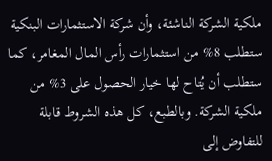ملكية الشركة الناشئة، وأن شركة الاستثمارات البنكية ستطلب 8% من استثمارات رأس المال المغامر، كما ستطلب أن يُتاح لها خيار الحصول على 3% من ملكية الشركة. وبالطبع، كل هذه الشروط قابلة للتفاوض إلى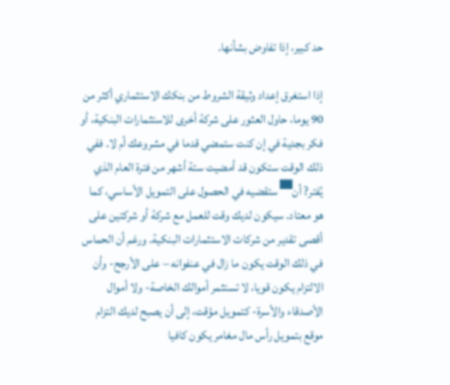حد كبير، إذا تفاوض بشأنها.

إذا استغرق إعداد وثيقة الشروط من بنكك الاستثماري أكثر من 90 يوما، حاول العثور على شركة أخرى للاستثمارات البنكية، أو فكر بجدية في إن كنت ستمضي قدما في مشروعك أم لا. ففي ذلك الوقت ستكون قد أمضيت ستة أشهر من فترة العام الذي يُفتر? أن▀ ستقضيه في الحصول على التمويل الأساسي، كما هو معتاد. سيكون لديك وقت للعمل مع شركة أو شركتين على أقصى تقدير من شركات الاستثمارات البنكية. ورغم أن الحماس في ذلك الوقت يكون ما زال في عنفوانه – على الأرجح- وأن الالتزام يكون قويا، لا تستثمر أموالك الخاصة- ولا أموال الأصدقاء والأسرة- كتمويل مؤقت، إلى أن يصبح لديك التزام موقع بتمويل رأس مال مغامر يكون كافيا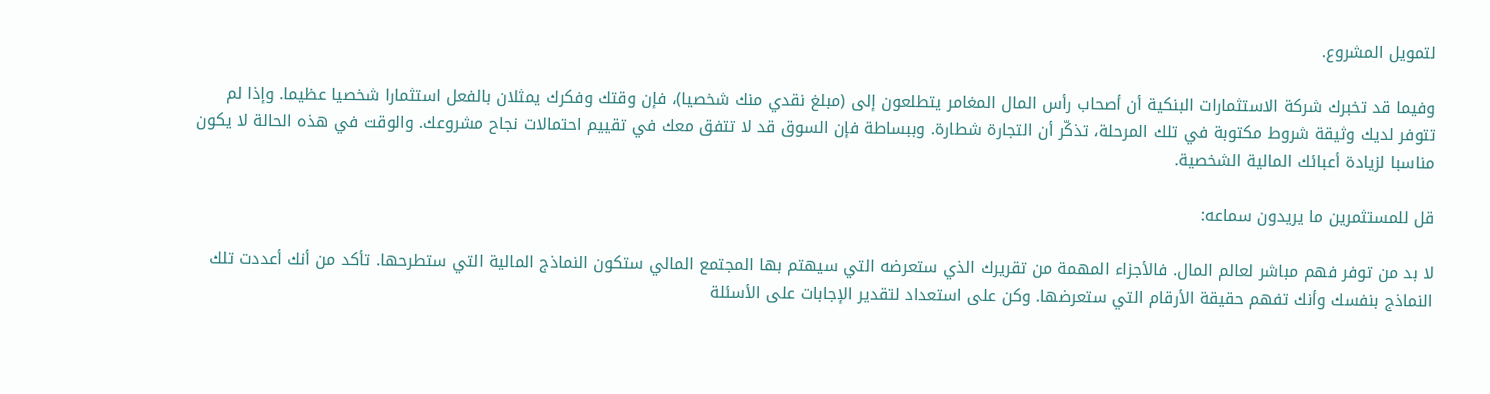لتمويل المشروع.

وفيما قد تخبرك شركة الاستثمارات البنكية أن أصحاب رأس المال المغامر يتطلعون إلى (مبلغ نقدي منك شخصيا)، فإن وقتك وفكرك يمثلان بالفعل استثمارا شخصيا عظيما. وإذا لم تتوفر لديك وثيقة شروط مكتوبة في تلك المرحلة، تذكّر أن التجارة شطارة. وببساطة فإن السوق قد لا تتفق معك في تقييم احتمالات نجاح مشروعك. والوقت في هذه الحالة لا يكون مناسبا لزيادة أعبائك المالية الشخصية.

قل للمستثمرين ما يريدون سماعه:

لا بد من توفر فهم مباشر لعالم المال. فالأجزاء المهمة من تقريرك الذي ستعرضه التي سيهتم بها المجتمع المالي ستكون النماذج المالية التي ستطرحها. تأكد من أنك أعددت تلك النماذج بنفسك وأنك تفهم حقيقة الأرقام التي ستعرضها. وكن على استعداد لتقدير الإجابات على الأسئلة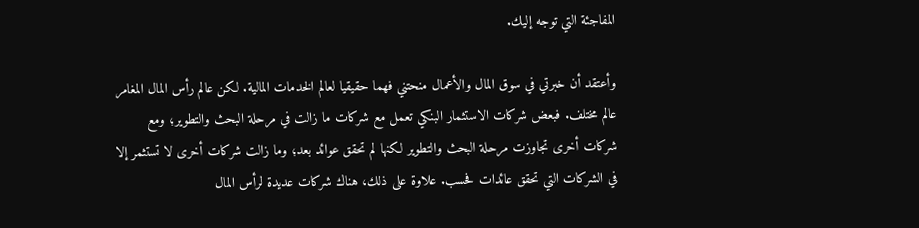المفاجئة التي توجه إليك.

وأعتقد أن خبرتي في سوق المال والأعمال منحتني فهما حقيقيا لعالم الخدمات المالية. لكن عالم رأس المال المغامر عالم مختلف. فبعض شركات الاستثمار البنكي تعمل مع شركات ما زالت في مرحلة البحث والتطوير؛ ومع شركات أخرى تجاوزت مرحلة البحث والتطوير لكنها لم تحقق عوائد بعد؛ وما زالت شركات أخرى لا تستثمر إلا في الشركات التي تحقق عائدات فحسب. علاوة على ذلك، هناك شركات عديدة لرأس المال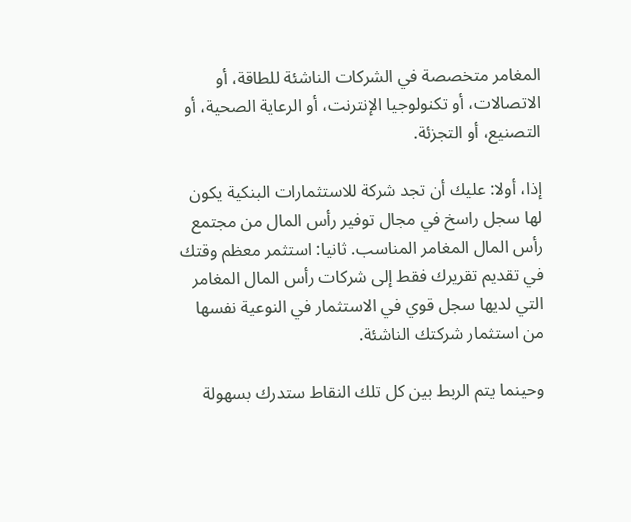المغامر متخصصة في الشركات الناشئة للطاقة، أو الاتصالات، أو تكنولوجيا الإنترنت، أو الرعاية الصحية، أو التصنيع، أو التجزئة.

إذا، أولا: عليك أن تجد شركة للاستثمارات البنكية يكون لها سجل راسخ في مجال توفير رأس المال من مجتمع رأس المال المغامر المناسب. ثانيا: استثمر معظم وقتك في تقديم تقريرك فقط إلى شركات رأس المال المغامر التي لديها سجل قوي في الاستثمار في النوعية نفسها من استثمار شركتك الناشئة.

وحينما يتم الربط بين كل تلك النقاط ستدرك بسهولة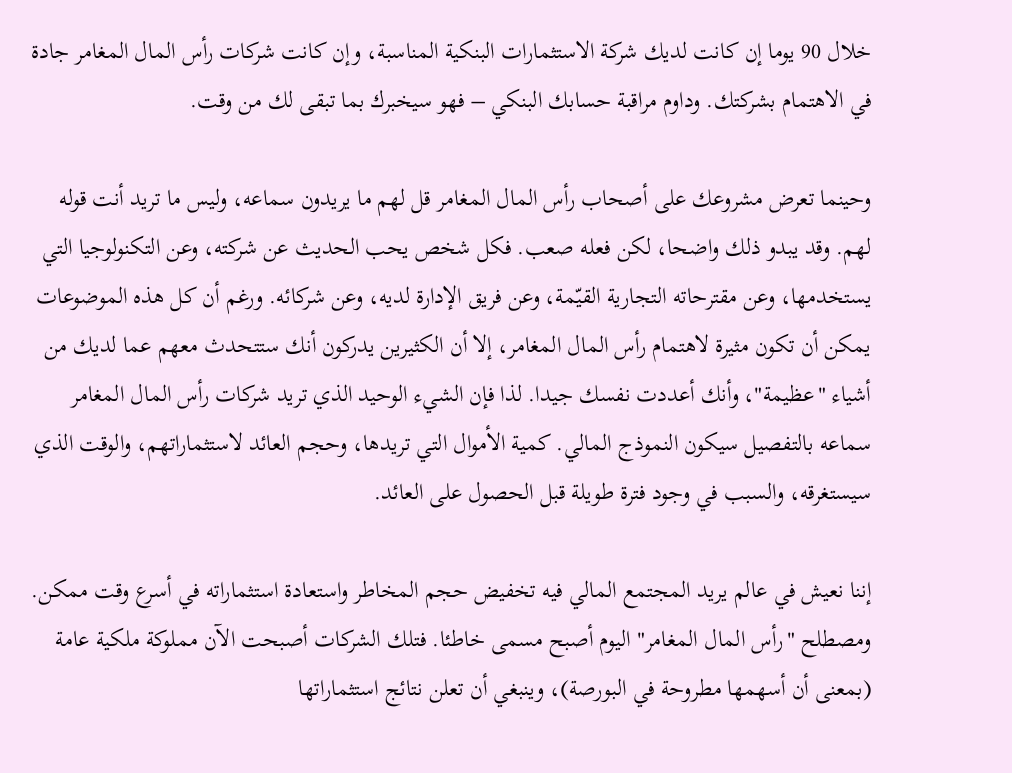خلال 90 يوما إن كانت لديك شركة الاستثمارات البنكية المناسبة، وإن كانت شركات رأس المال المغامر جادة في الاهتمام بشركتك. وداوم مراقبة حسابك البنكي – فهو سيخبرك بما تبقى لك من وقت.

وحينما تعرض مشروعك على أصحاب رأس المال المغامر قل لهم ما يريدون سماعه، وليس ما تريد أنت قوله لهم. وقد يبدو ذلك واضحا، لكن فعله صعب. فكل شخص يحب الحديث عن شركته، وعن التكنولوجيا التي يستخدمها، وعن مقترحاته التجارية القيّمة، وعن فريق الإدارة لديه، وعن شركائه. ورغم أن كل هذه الموضوعات يمكن أن تكون مثيرة لاهتمام رأس المال المغامر، إلا أن الكثيرين يدركون أنك ستتحدث معهم عما لديك من أشياء "عظيمة"، وأنك أعددت نفسك جيدا. لذا فإن الشيء الوحيد الذي تريد شركات رأس المال المغامر سماعه بالتفصيل سيكون النموذج المالي. كمية الأموال التي تريدها، وحجم العائد لاستثماراتهم، والوقت الذي سيستغرقه، والسبب في وجود فترة طويلة قبل الحصول على العائد.

إننا نعيش في عالم يريد المجتمع المالي فيه تخفيض حجم المخاطر واستعادة استثماراته في أسرع وقت ممكن. ومصطلح "رأس المال المغامر" اليوم أصبح مسمى خاطئا. فتلك الشركات أصبحت الآن مملوكة ملكية عامة (بمعنى أن أسهمها مطروحة في البورصة)، وينبغي أن تعلن نتائج استثماراتها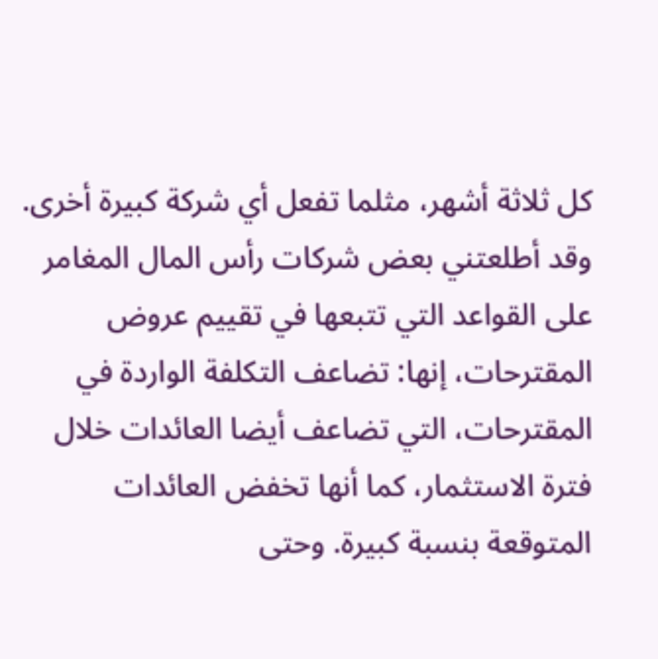كل ثلاثة أشهر، مثلما تفعل أي شركة كبيرة أخرى. وقد أطلعتني بعض شركات رأس المال المغامر على القواعد التي تتبعها في تقييم عروض المقترحات، إنها: تضاعف التكلفة الواردة في المقترحات، التي تضاعف أيضا العائدات خلال فترة الاستثمار، كما أنها تخفض العائدات المتوقعة بنسبة كبيرة. وحتى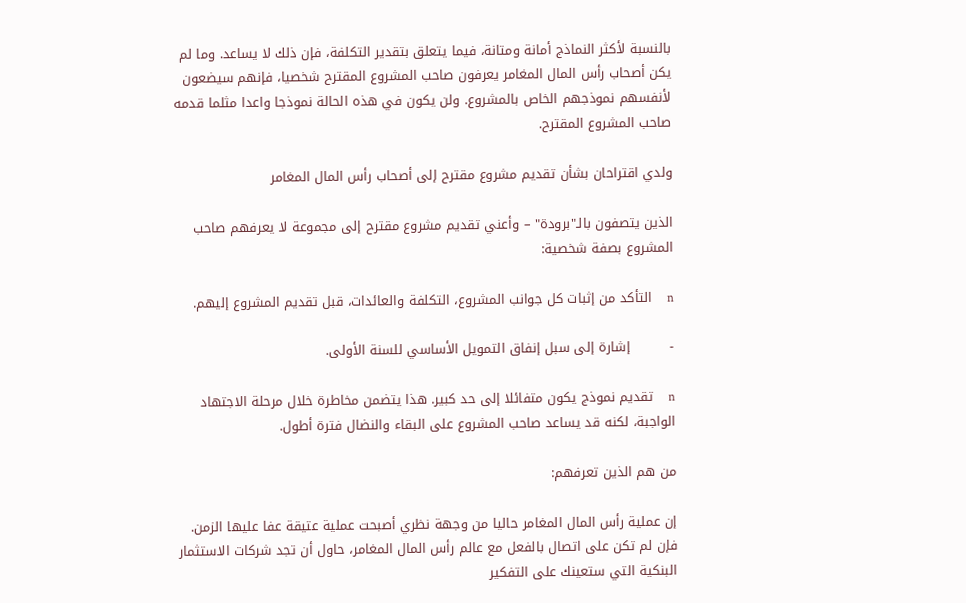بالنسبة لأكثر النماذج أمانة ومتانة، فيما يتعلق بتقدير التكلفة، فإن ذلك لا يساعد. وما لم يكن أصحاب رأس المال المغامر يعرفون صاحب المشروع المقترح شخصيا، فإنهم سيضعون لأنفسهم نموذجهم الخاص بالمشروع. ولن يكون في هذه الحالة نموذجا واعدا مثلما قدمه صاحب المشروع المقترح.

ولدي اقتراحان بشأن تقديم مشروع مقترح إلى أصحاب رأس المال المغامر

الذين يتصفون بالـ"برودة" – وأعني تقديم مشروع مقترح إلى مجموعة لا يعرفهم صاحب المشروع بصفة شخصية:

n     التأكد من إثبات كل جوانب المشروع، التكلفة والعائدات، قبل تقديم المشروع إليهم.

-         إشارة إلى سبل إنفاق التمويل الأساسي للسنة الأولى.

n     تقديم نموذج يكون متفائلا إلى حد كبير. هذا يتضمن مخاطرة خلال مرحلة الاجتهاد الواجبة، لكنه قد يساعد صاحب المشروع على البقاء والنضال فترة أطول.

من هم الذين تعرفهم:

إن عملية رأس المال المغامر حاليا من وجهة نظري أصبحت عملية عتيقة عفا عليها الزمن. فإن لم تكن على اتصال بالفعل مع عالم رأس المال المغامر، حاول أن تجد شركات الاستثمار البنكية التي ستعينك على التفكير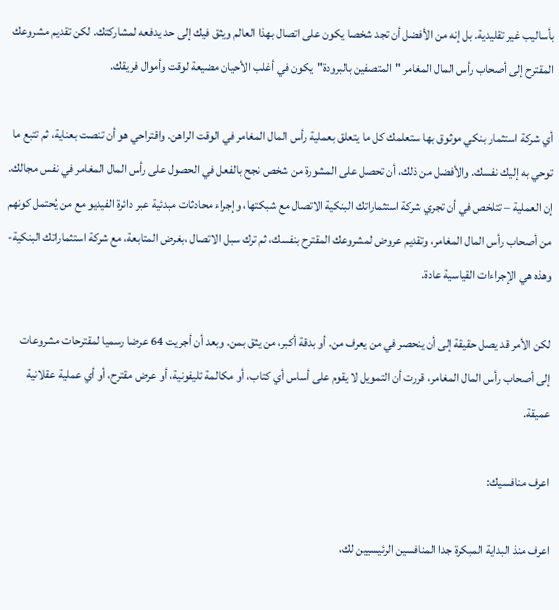بأساليب غير تقليدية. بل إنه من الأفضل أن تجد شخصا يكون على اتصال بهذا العالم ويثق فيك إلى حد يدفعه لمشاركتك. لكن تقديم مشروعك المقترح إلى أصحاب رأس المال المغامر "المتصفين بالبرودة"يكون في أغلب الأحيان مضيعة لوقت وأموال فريقك.

أي شركة استثمار بنكي موثوق بها ستعلمك كل ما يتعلق بعملية رأس المال المغامر في الوقت الراهن. واقتراحي هو أن تنصت بعناية، ثم تتبع ما توحي به إليك نفسك. والأفضل من ذلك، أن تحصل على المشورة من شخص نجح بالفعل في الحصول على رأس المال المغامر في نفس مجالك. إن العملية – تتلخص في أن تجري شركة استثماراتك البنكية الاتصال مع شبكتها، وإجراء محادثات مبدئية عبر دائرة الفيديو مع من يُحتمل كونهم من أصحاب رأس المال المغامر، وتقديم عروض لمشروعك المقترح بنفسك، ثم ترك سبل الاتصال ،بغرض المتابعة، مع شركة استثماراتك البنكية- وهذه هي الإجراءات القياسية عادة.

لكن الأمر قد يصل حقيقة إلى أن ينحصر في من يعرف من. أو بدقة أكبر، من يثق بمن. وبعد أن أجريت 64 عرضا رسميا لمقترحات مشروعات إلى أصحاب رأس المال المغامر، قررت أن التمويل لا يقوم على أساس أي كتاب، أو مكالمة تليفونية، أو عرض مقترح، أو أي عملية عقلانية عميقة.

اعرف منافسيك:

اعرف منذ البداية المبكرة جدا المنافسين الرئيسيين لك،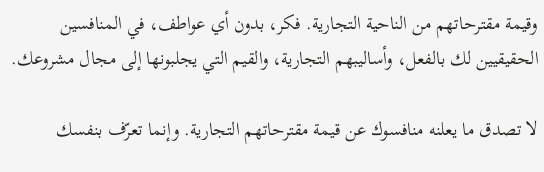وقيمة مقترحاتهم من الناحية التجارية. فكر، بدون أي عواطف، في المنافسين الحقيقيين لك بالفعل، وأساليبهم التجارية، والقيم التي يجلبونها إلى مجال مشروعك.

لا تصدق ما يعلنه منافسوك عن قيمة مقترحاتهم التجارية. وإنما تعرّف بنفسك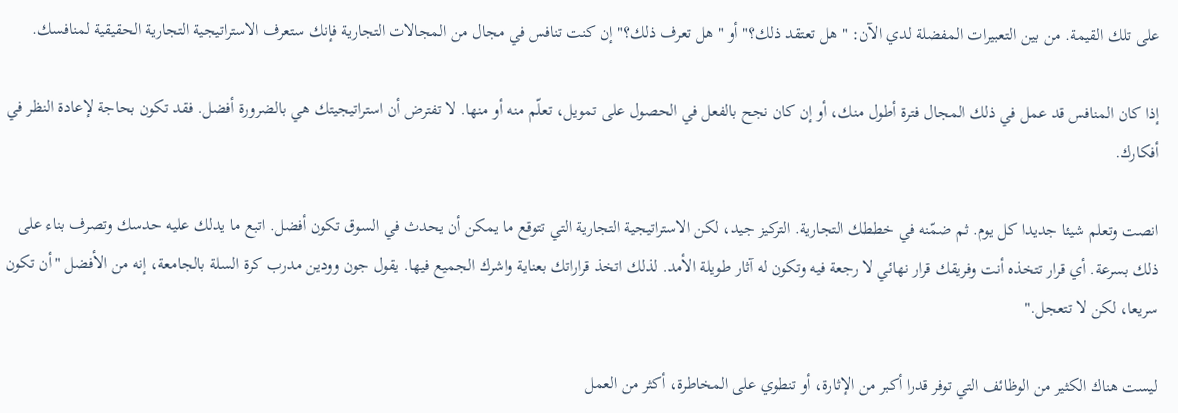على تلك القيمة. من بين التعبيرات المفضلة لدي الآن: "هل تعتقد ذلك؟" أو "هل تعرف ذلك؟" إن كنت تنافس في مجال من المجالات التجارية فإنك ستعرف الاستراتيجية التجارية الحقيقية لمنافسك.

إذا كان المنافس قد عمل في ذلك المجال فترة أطول منك، أو إن كان نجح بالفعل في الحصول على تمويل، تعلّم منه أو منها. لا تفترض أن استراتيجيتك هي بالضرورة أفضل. فقد تكون بحاجة لإعادة النظر في أفكارك.

انصت وتعلم شيئا جديدا كل يوم. ثم ضمّنه في خططك التجارية. التركيز جيد، لكن الاستراتيجية التجارية التي تتوقع ما يمكن أن يحدث في السوق تكون أفضل. اتبع ما يدلك عليه حدسك وتصرف بناء على ذلك بسرعة. أي قرار تتخذه أنت وفريقك قرار نهائي لا رجعة فيه وتكون له آثار طويلة الأمد. لذلك اتخذ قراراتك بعناية واشرك الجميع فيها. يقول جون وودين مدرب كرة السلة بالجامعة، إنه من الأفضل "أن تكون سريعا، لكن لا تتعجل."

ليست هناك الكثير من الوظائف التي توفر قدرا أكبر من الإثارة، أو تنطوي على المخاطرة، أكثر من العمل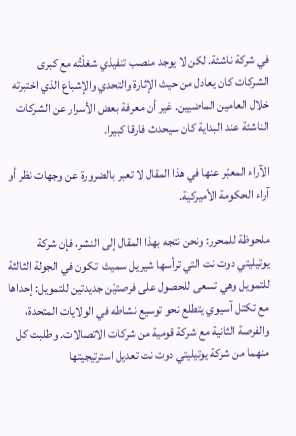في شركة ناشئة. لكن لا يوجد منصب تنفيذي شغلْتُه مع كبرى الشركات كان يعادل من حيث الإثارة والتحدي والإشباع الذي اختبرته خلال العامين الماضيين. غير أن معرفة بعض الأسرار عن الشركات الناشئة عند البداية كان سيحدث فارقا كبيرا.

الآراء المعبّر عنها في هذا المقال لا تعبر بالضرورة عن وجهات نظر أو آراء الحكومة الأميركية.

ملحوظة للمحرر: ونحن نتجه بهذا المقال إلى النشر، فإن شركة يوتيليتي دوت نت التي ترأسها شيريل سميث  تكون في الجولة الثالثة للتمويل وهي تسعى للحصول على فرصتيْن جديدتين للتمويل: إحداها مع تكتل آسيوي يتطلع نحو توسيع نشاطه في الولايات المتحدة، والفرصة الثانية مع شركة قومية من شركات الاتصالات. وطلبت كل منهما من شركة يوتيليتي دوت نت تعديل استرتيجيتها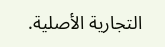التجارية الأصلية.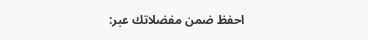احفظ ضمن مفضلاتك عبر: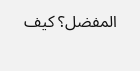المفضل؟ كيف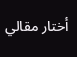أختار مقالي